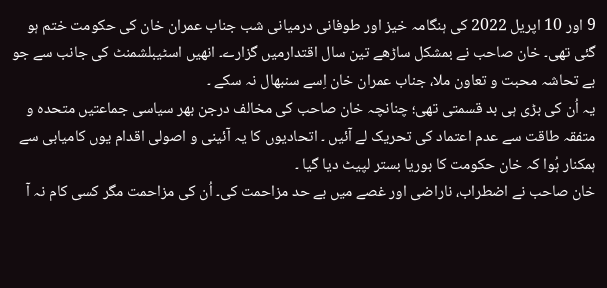9 اور 10 اپریل 2022 کی ہنگامہ خیز اور طوفانی درمیانی شب جناب عمران خان کی حکومت ختم ہو گئی تھی۔ خان صاحب نے بمشکل ساڑھے تین سال اقتدارمیں گزارے۔ انھیں اسٹیبلشمنٹ کی جانب سے جو بے تحاشہ محبت و تعاون ملا، جناب عمران خان اِسے سنبھال نہ سکے ۔
یہ اُن کی بڑی ہی بد قسمتی تھی؛ چنانچہ خان صاحب کی مخالف درجن بھر سیاسی جماعتیں متحدہ و متفقہ طاقت سے عدم اعتماد کی تحریک لے آئیں ۔ اتحادیوں کا یہ آئینی و اصولی اقدام یوں کامیابی سے ہمکنار ہُوا کہ خان حکومت کا بوریا بستر لپیٹ دیا گیا ۔
خان صاحب نے اضطراب، ناراضی اور غصے میں بے حد مزاحمت کی۔ اُن کی مزاحمت مگر کسی کام نہ آ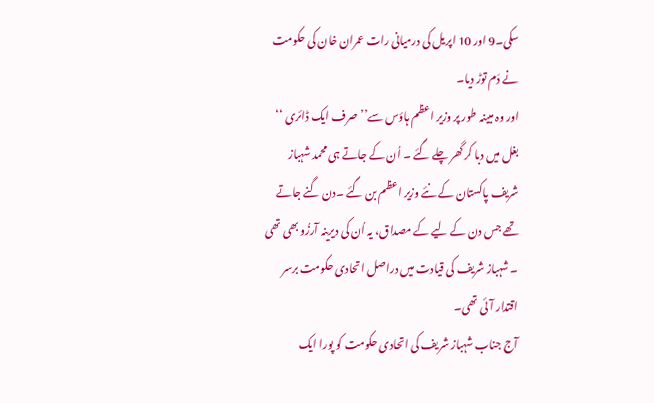سکی۔9 اور 10 اپریل کی درمیانی رات عمران خان کی حکومت نے دَم توڑ دیا۔
اور وہ مبینہ طور پر وزیر اعظم ہاؤس سے’’ صرف ایک ڈائری ‘‘ بغل میں دبا کر گھر چلے گئے ۔ اُن کے جاتے ہی محمد شہباز شریف پاکستان کے نئے وزیر اعظم بن گئے ۔دن گنے جاتے تھے جس دن کے لیے کے مصداق، یہ اُن کی دیرینہ آرزُو بھی تھی ۔ شہباز شریف کی قیادت میں دراصل اتحادی حکومت برسر اقتدار آئی تھی۔
آج جناب شہباز شریف کی اتحادی حکومت کو پورا ایک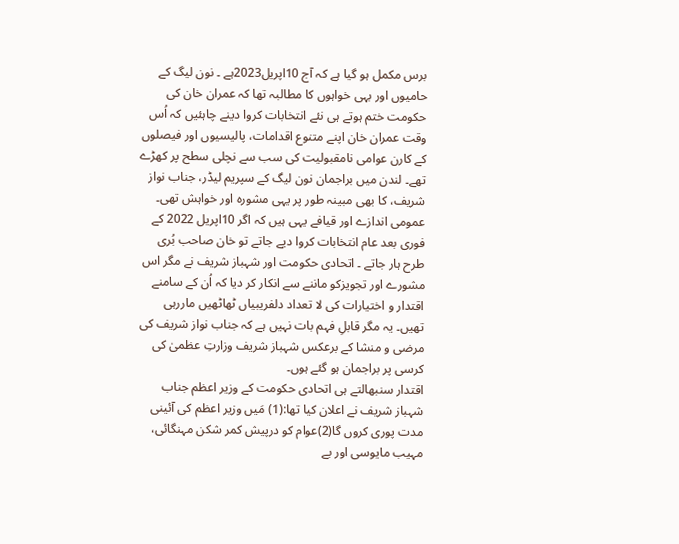برس مکمل ہو گیا ہے کہ آج 10اپریل2023ہے ۔ نون لیگ کے حامیوں اور بہی خواہوں کا مطالبہ تھا کہ عمران خان کی حکومت ختم ہوتے ہی نئے انتخابات کروا دینے چاہئیں کہ اُس وقت عمران خان اپنے متنوع اقدامات، پالیسیوں اور فیصلوں کے کارن عوامی نامقبولیت کی سب سے نچلی سطح پر کھڑے تھے۔ لندن میں براجمان نون لیگ کے سپریم لیڈر، جناب نواز شریف، کا بھی مبینہ طور پر یہی مشورہ اور خواہش تھی۔
عمومی اندازے اور قیافے یہی ہیں کہ اگر 10اپریل 2022 کے فوری بعد عام انتخابات کروا دیے جاتے تو خان صاحب بُری طرح ہار جاتے ۔ اتحادی حکومت اور شہباز شریف نے مگر اس مشورے اور تجویزکو ماننے سے انکار کر دیا کہ اُن کے سامنے اقتدار و اختیارات کی لا تعداد دلفریبیاں ٹھاٹھیں ماررہی تھیں۔ یہ مگر قابلِ فہم بات نہیں ہے کہ جناب نواز شریف کی مرضی و منشا کے برعکس شہباز شریف وزارتِ عظمیٰ کی کرسی پر براجمان ہو گئے ہوں۔
اقتدار سنبھالتے ہی اتحادی حکومت کے وزیر اعظم جناب شہباز شریف نے اعلان کیا تھا:(1) مَیں وزیر اعظم کی آئینی مدت پوری کروں گا(2)عوام کو درپیش کمر شکن مہنگائی، مہیب مایوسی اور بے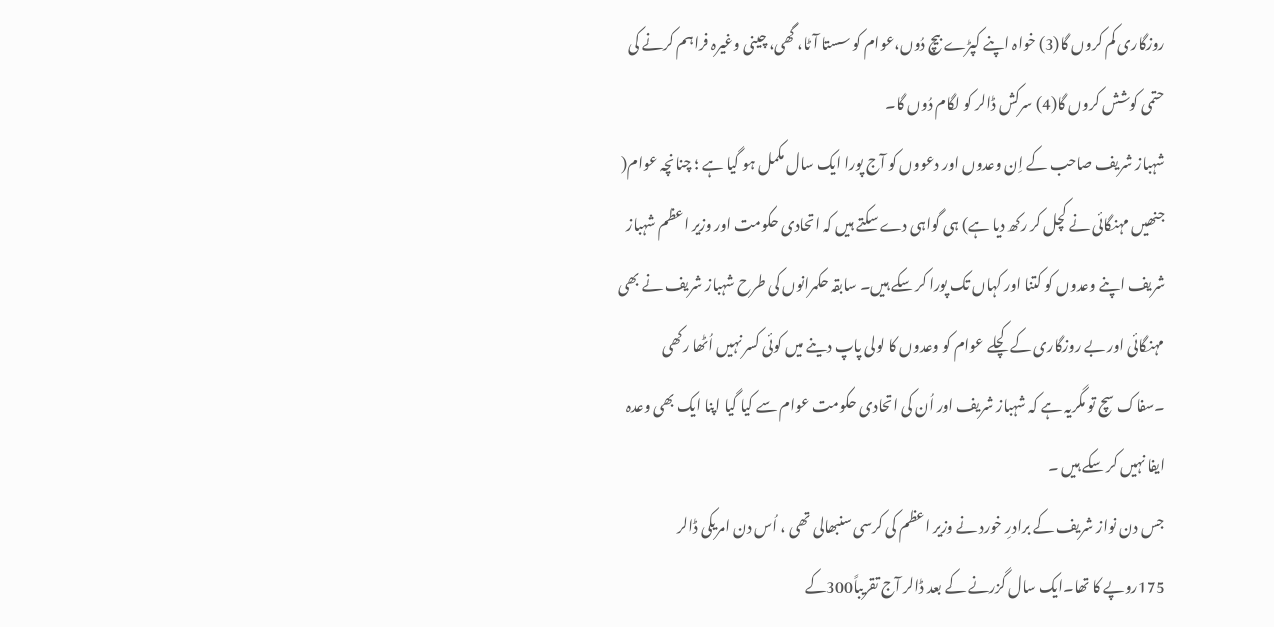روزگاری کم کروں گا(3) خواہ اپنے کپڑے بیچ دُوں،عوام کو سستا آٹا، گھی، چینی وغیرہ فراہم کرنے کی حتمی کوشش کروں گا(4) سرکش ڈالر کو لگام دُوں گا۔
شہباز شریف صاحب کے اِن وعدوں اور دعووں کو آج پورا ایک سال مکمل ہو گیا ہے ؛ چنانچہ عوام( جنھیں مہنگائی نے کچل کر رکھ دیا ہے) ہی گواہی دے سکتے ہیں کہ اتحادی حکومت اور وزیر اعظم شہباز شریف اپنے وعدوں کو کتنا اور کہاں تک پورا کر سکے ہیں۔ سابقہ حکمرانوں کی طرح شہباز شریف نے بھی مہنگائی اور بے روزگاری کے کچلے عوام کو وعدوں کا لولی پاپ دینے میں کوئی کسر نہیں اُٹھا رکھی ۔سفاک سچ تو مگریہ ہے کہ شہباز شریف اور اُن کی اتحادی حکومت عوام سے کیا گیا اپنا ایک بھی وعدہ ایفا نہیں کر سکے ہیں ۔
جس دن نواز شریف کے برادرِ خورد نے وزیر اعظم کی کرسی سنبھالی تھی ، اُس دن امریکی ڈالر 175روپے کا تھا۔ایک سال گزرنے کے بعد ڈالر آج تقریباً300کے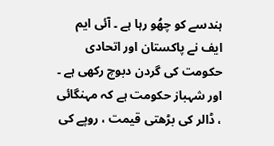ہندسے کو چھُو رہا ہے ۔ آئی ایم ایف نے پاکستان اور اتحادی حکومت کی گردن دبوچ رکھی ہے ۔ اور شہباز حکومت ہے کہ مہنگائی ، ڈالر کی بڑھتی قیمت ، روپے کی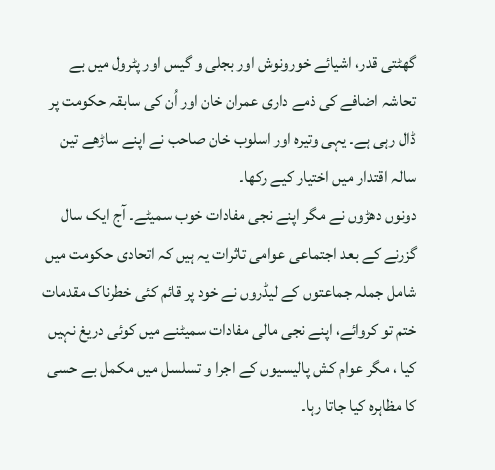گھٹتی قدر، اشیائے خورونوش اور بجلی و گیس اور پٹرول میں بے تحاشہ اضافے کی ذمے داری عمران خان اور اُن کی سابقہ حکومت پر ڈال رہی ہے۔ یہی وتیرہ اور اسلوب خان صاحب نے اپنے ساڑھے تین سالہ اقتدار میں اختیار کیے رکھا۔
دونوں دھڑوں نے مگر اپنے نجی مفادات خوب سمیٹے۔ آج ایک سال گزرنے کے بعد اجتماعی عوامی تاثرات یہ ہیں کہ اتحادی حکومت میں شامل جملہ جماعتوں کے لیڈروں نے خود پر قائم کئی خطرناک مقدمات ختم تو کروائے، اپنے نجی مالی مفادات سمیٹنے میں کوئی دریغ نہیں کیا ، مگر عوام کش پالیسیوں کے اجرا و تسلسل میں مکمل بے حسی کا مظاہرہ کیا جاتا رہا۔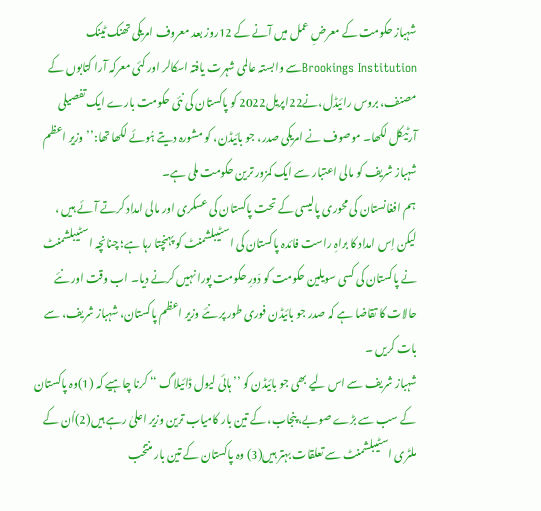شہباز حکومت کے معرضِ عمل میں آنے کے 12روز بعد معروف امریکی تھنک ٹینک Brookings Institutionسے وابستہ عالمی شہرت یافتہ اسکالر اور کئی معرکہ آرا کتابوں کے مصنف، بروس رائیڈل،نے22اپریل2022 کو پاکستان کی نئی حکومت بارے ایک تفصیلی آرٹیکل لکھا۔ موصوف نے امریکی صدر، جو بائیڈن، کو مشورہ دیتے ہُوئے لکھا تھا:’’وزیر اعظم شہباز شریف کو مالی اعتبار سے ایک کمزور ترین حکومت ملی ہے۔
ہم افغانستان کی محوری پالیسی کے تحت پاکستان کی عسکری اور مالی امداد کرتے آئے ہیں ، لیکن اِس امداد کا براہِ راست فائدہ پاکستان کی اسٹیبلشمنٹ کو پہنچتا رہا ہے؛ چنانچہ اسٹیبلشمنٹ نے پاکستان کی کسی سویلین حکومت کو دَورِ حکومت پورا نہیں کرنے دیا۔ اب وقت اور نئے حالات کا تقاضا ہے کہ صدر جو بائیڈن فوری طور پر نئے وزیر اعظم پاکستان، شہباز شریف، سے بات کریں ۔
شہباز شریف سے اس لیے بھی جو بائیڈن کو ’’ہائی لیول ڈائیلاگ ‘‘ کرنا چاہیے کہ (1)وہ پاکستان کے سب سے بڑے صوبے، پنجاب، کے تین بار کامیاب ترین وزیر اعلیٰ رہے ہیں(2)اُن کے ملٹری اسٹیبلشمنٹ سے تعلقات بہتر ہیں(3) وہ پاکستان کے تین بار منتخب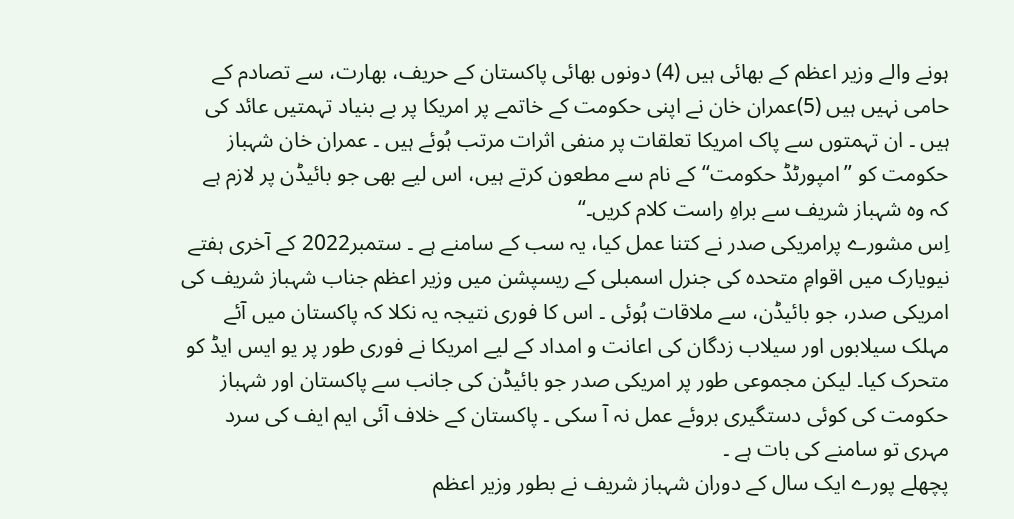ہونے والے وزیر اعظم کے بھائی ہیں (4) دونوں بھائی پاکستان کے حریف، بھارت، سے تصادم کے حامی نہیں ہیں (5)عمران خان نے اپنی حکومت کے خاتمے پر امریکا پر بے بنیاد تہمتیں عائد کی ہیں ۔ ان تہمتوں سے پاک امریکا تعلقات پر منفی اثرات مرتب ہُوئے ہیں ۔ عمران خان شہباز حکومت کو ’’امپورٹڈ حکومت‘‘ کے نام سے مطعون کرتے ہیں، اس لیے بھی جو بائیڈن پر لازم ہے کہ وہ شہباز شریف سے براہِ راست کلام کریں۔‘‘
اِس مشورے پرامریکی صدر نے کتنا عمل کیا، یہ سب کے سامنے ہے ۔ ستمبر2022 کے آخری ہفتے نیویارک میں اقوامِ متحدہ کی جنرل اسمبلی کے ریسپشن میں وزیر اعظم جناب شہباز شریف کی امریکی صدر، جو بائیڈن، سے ملاقات ہُوئی ۔ اس کا فوری نتیجہ یہ نکلا کہ پاکستان میں آئے مہلک سیلابوں اور سیلاب زدگان کی اعانت و امداد کے لیے امریکا نے فوری طور پر یو ایس ایڈ کو متحرک کیا۔ لیکن مجموعی طور پر امریکی صدر جو بائیڈن کی جانب سے پاکستان اور شہباز حکومت کی کوئی دستگیری بروئے عمل نہ آ سکی ۔ پاکستان کے خلاف آئی ایم ایف کی سرد مہری تو سامنے کی بات ہے ۔
پچھلے پورے ایک سال کے دوران شہباز شریف نے بطور وزیر اعظم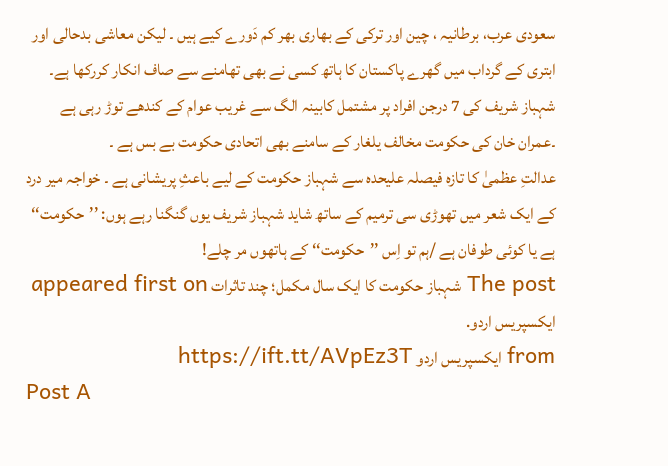سعودی عرب، برطانیہ ، چین اور ترکی کے بھاری بھر کم دَورے کیے ہیں ۔ لیکن معاشی بدحالی اور ابتری کے گرداب میں گھرے پاکستان کا ہاتھ کسی نے بھی تھامنے سے صاف انکار کررکھا ہے۔ شہباز شریف کی 7 درجن افراد پر مشتمل کابینہ الگ سے غریب عوام کے کندھے توڑ رہی ہے ۔عمران خان کی حکومت مخالف یلغار کے سامنے بھی اتحادی حکومت بے بس ہے ۔
عدالتِ عظمیٰ کا تازہ فیصلہ علیحدہ سے شہباز حکومت کے لیے باعثِ پریشانی ہے ۔ خواجہ میر درد کے ایک شعر میں تھوڑی سی ترمیم کے ساتھ شاید شہباز شریف یوں گنگنا رہے ہوں: ’’حکومت‘‘ ہے یا کوئی طوفان ہے /ہم تو اِس ’’حکومت‘‘ کے ہاتھوں مر چلے!
The post شہباز حکومت کا ایک سال مکمل؛ چند تاثرات appeared first on ایکسپریس اردو.
from ایکسپریس اردو https://ift.tt/AVpEz3T
Post A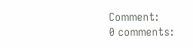Comment:
0 comments: